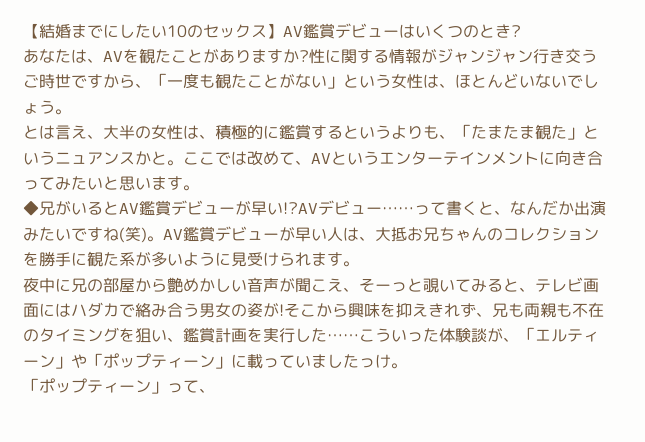【結婚までにしたい10のセックス】AV鑑賞デビューはいくつのとき?
あなたは、AVを観たことがありますか?性に関する情報がジャンジャン行き交うご時世ですから、「一度も観たことがない」という女性は、ほとんどいないでしょう。
とは言え、大半の女性は、積極的に鑑賞するというよりも、「たまたま観た」というニュアンスかと。ここでは改めて、AVというエンターテインメントに向き合ってみたいと思います。
◆兄がいるとAV鑑賞デビューが早い!?AVデビュー……って書くと、なんだか出演みたいですね(笑)。AV鑑賞デビューが早い人は、大抵お兄ちゃんのコレクションを勝手に観た系が多いように見受けられます。
夜中に兄の部屋から艶めかしい音声が聞こえ、そーっと覗いてみると、テレビ画面にはハダカで絡み合う男女の姿が!そこから興味を抑えきれず、兄も両親も不在のタイミングを狙い、鑑賞計画を実行した……こういった体験談が、「エルティーン」や「ポップティーン」に載っていましたっけ。
「ポップティーン」って、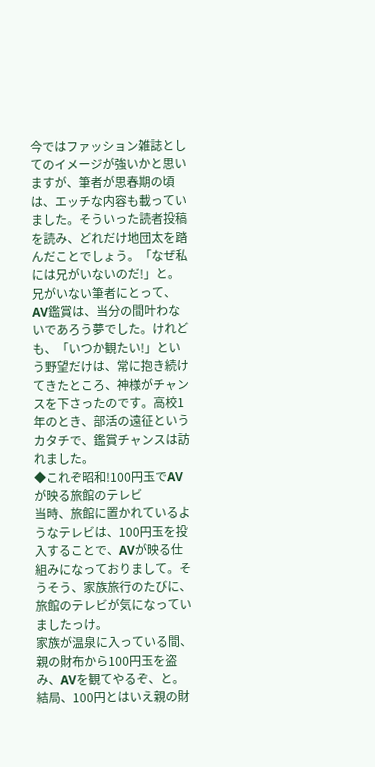今ではファッション雑誌としてのイメージが強いかと思いますが、筆者が思春期の頃は、エッチな内容も載っていました。そういった読者投稿を読み、どれだけ地団太を踏んだことでしょう。「なぜ私には兄がいないのだ!」と。
兄がいない筆者にとって、AV鑑賞は、当分の間叶わないであろう夢でした。けれども、「いつか観たい!」という野望だけは、常に抱き続けてきたところ、神様がチャンスを下さったのです。高校1年のとき、部活の遠征というカタチで、鑑賞チャンスは訪れました。
◆これぞ昭和!100円玉でAVが映る旅館のテレビ
当時、旅館に置かれているようなテレビは、100円玉を投入することで、AVが映る仕組みになっておりまして。そうそう、家族旅行のたびに、旅館のテレビが気になっていましたっけ。
家族が温泉に入っている間、親の財布から100円玉を盗み、AVを観てやるぞ、と。結局、100円とはいえ親の財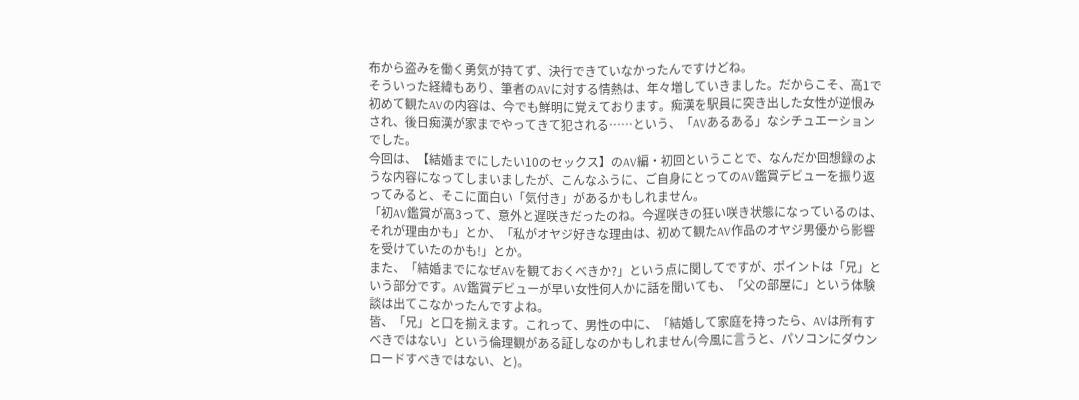布から盗みを働く勇気が持てず、決行できていなかったんですけどね。
そういった経緯もあり、筆者のAVに対する情熱は、年々増していきました。だからこそ、高1で初めて観たAVの内容は、今でも鮮明に覚えております。痴漢を駅員に突き出した女性が逆恨みされ、後日痴漢が家までやってきて犯される……という、「AVあるある」なシチュエーションでした。
今回は、【結婚までにしたい10のセックス】のAV編・初回ということで、なんだか回想録のような内容になってしまいましたが、こんなふうに、ご自身にとってのAV鑑賞デビューを振り返ってみると、そこに面白い「気付き」があるかもしれません。
「初AV鑑賞が高3って、意外と遅咲きだったのね。今遅咲きの狂い咲き状態になっているのは、それが理由かも」とか、「私がオヤジ好きな理由は、初めて観たAV作品のオヤジ男優から影響を受けていたのかも!」とか。
また、「結婚までになぜAVを観ておくべきか?」という点に関してですが、ポイントは「兄」という部分です。AV鑑賞デビューが早い女性何人かに話を聞いても、「父の部屋に」という体験談は出てこなかったんですよね。
皆、「兄」と口を揃えます。これって、男性の中に、「結婚して家庭を持ったら、AVは所有すべきではない」という倫理観がある証しなのかもしれません(今風に言うと、パソコンにダウンロードすべきではない、と)。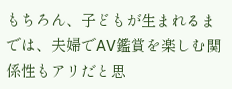もちろん、子どもが生まれるまでは、夫婦でAV鑑賞を楽しむ関係性もアリだと思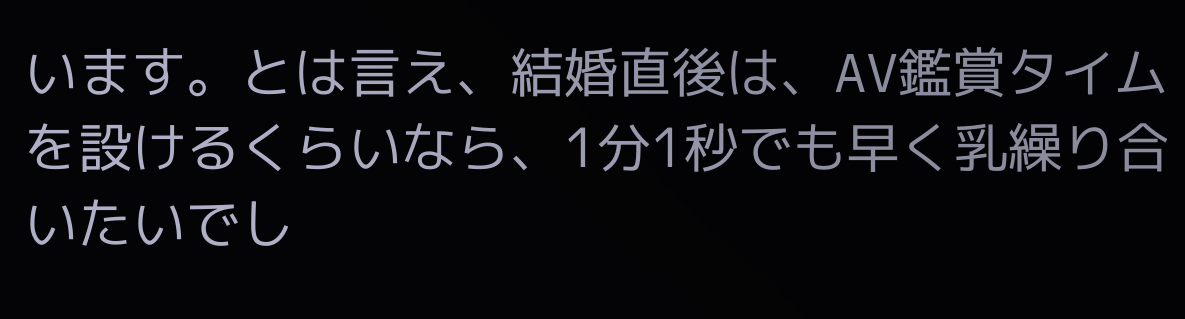います。とは言え、結婚直後は、AV鑑賞タイムを設けるくらいなら、1分1秒でも早く乳繰り合いたいでし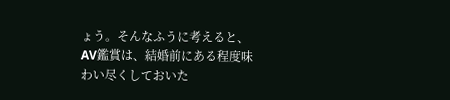ょう。そんなふうに考えると、AV鑑賞は、結婚前にある程度味わい尽くしておいた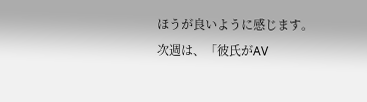ほうが良いように感じます。
次週は、「彼氏がAV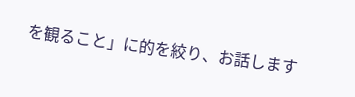を観ること」に的を絞り、お話します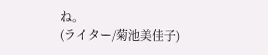ね。
(ライター/菊池美佳子)